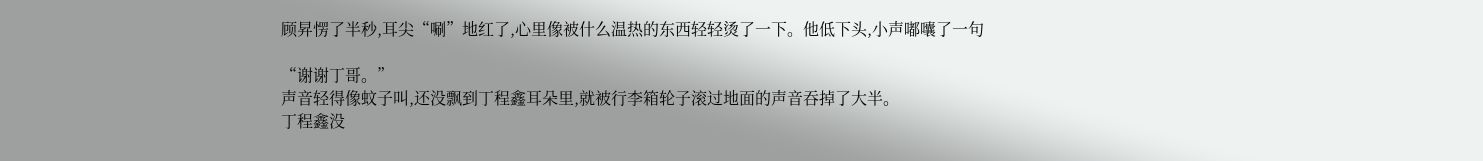顾昇愣了半秒,耳尖“唰”地红了,心里像被什么温热的东西轻轻烫了一下。他低下头,小声嘟囔了一句

“谢谢丁哥。”
声音轻得像蚊子叫,还没飘到丁程鑫耳朵里,就被行李箱轮子滚过地面的声音吞掉了大半。
丁程鑫没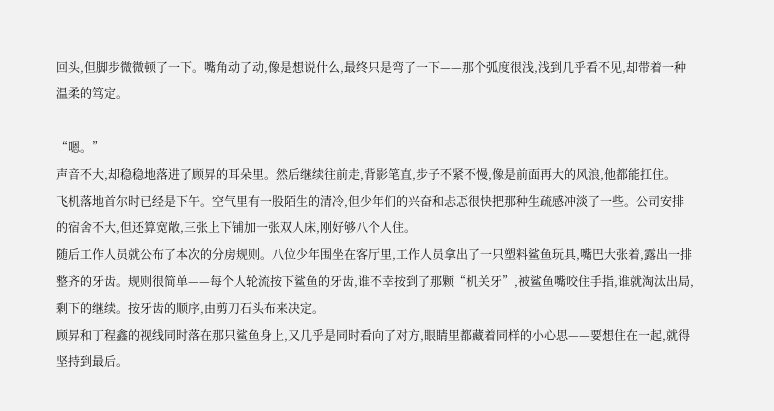回头,但脚步微微顿了一下。嘴角动了动,像是想说什么,最终只是弯了一下——那个弧度很浅,浅到几乎看不见,却带着一种温柔的笃定。

“嗯。”
声音不大,却稳稳地落进了顾昇的耳朵里。然后继续往前走,背影笔直,步子不紧不慢,像是前面再大的风浪,他都能扛住。
飞机落地首尔时已经是下午。空气里有一股陌生的清冷,但少年们的兴奋和忐忑很快把那种生疏感冲淡了一些。公司安排的宿舍不大,但还算宽敞,三张上下铺加一张双人床,刚好够八个人住。
随后工作人员就公布了本次的分房规则。八位少年围坐在客厅里,工作人员拿出了一只塑料鲨鱼玩具,嘴巴大张着,露出一排整齐的牙齿。规则很简单——每个人轮流按下鲨鱼的牙齿,谁不幸按到了那颗“机关牙”,被鲨鱼嘴咬住手指,谁就淘汰出局,剩下的继续。按牙齿的顺序,由剪刀石头布来决定。
顾昇和丁程鑫的视线同时落在那只鲨鱼身上,又几乎是同时看向了对方,眼睛里都藏着同样的小心思——要想住在一起,就得坚持到最后。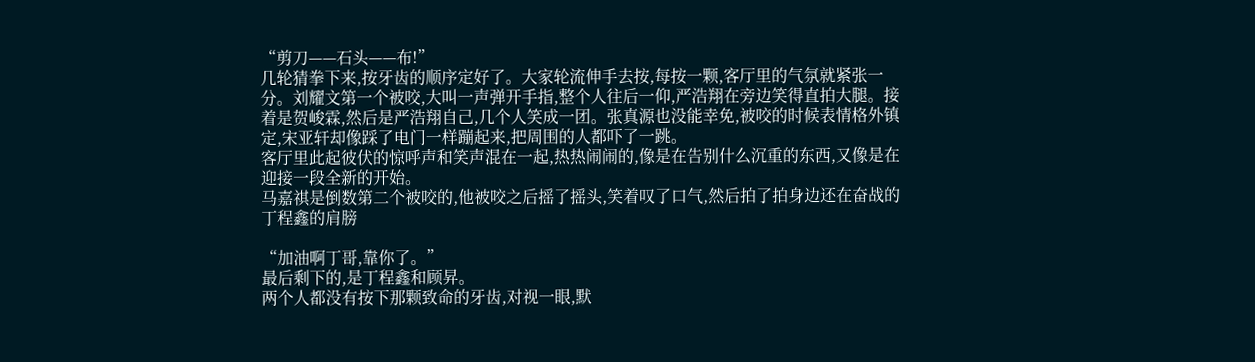“剪刀——石头——布!”
几轮猜拳下来,按牙齿的顺序定好了。大家轮流伸手去按,每按一颗,客厅里的气氛就紧张一分。刘耀文第一个被咬,大叫一声弹开手指,整个人往后一仰,严浩翔在旁边笑得直拍大腿。接着是贺峻霖,然后是严浩翔自己,几个人笑成一团。张真源也没能幸免,被咬的时候表情格外镇定,宋亚轩却像踩了电门一样蹦起来,把周围的人都吓了一跳。
客厅里此起彼伏的惊呼声和笑声混在一起,热热闹闹的,像是在告别什么沉重的东西,又像是在迎接一段全新的开始。
马嘉祺是倒数第二个被咬的,他被咬之后摇了摇头,笑着叹了口气,然后拍了拍身边还在奋战的丁程鑫的肩膀

“加油啊丁哥,靠你了。”
最后剩下的,是丁程鑫和顾昇。
两个人都没有按下那颗致命的牙齿,对视一眼,默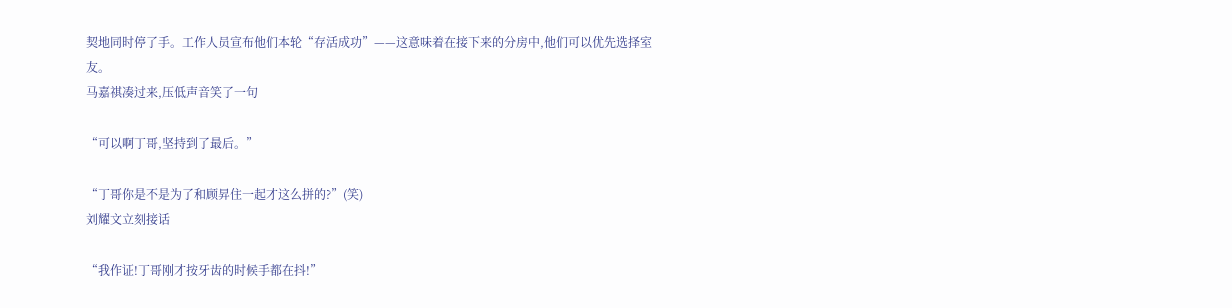契地同时停了手。工作人员宣布他们本轮“存活成功”——这意味着在接下来的分房中,他们可以优先选择室友。
马嘉祺凑过来,压低声音笑了一句

“可以啊丁哥,坚持到了最后。”

“丁哥你是不是为了和顾昇住一起才这么拼的?”(笑)
刘耀文立刻接话

“我作证!丁哥刚才按牙齿的时候手都在抖!”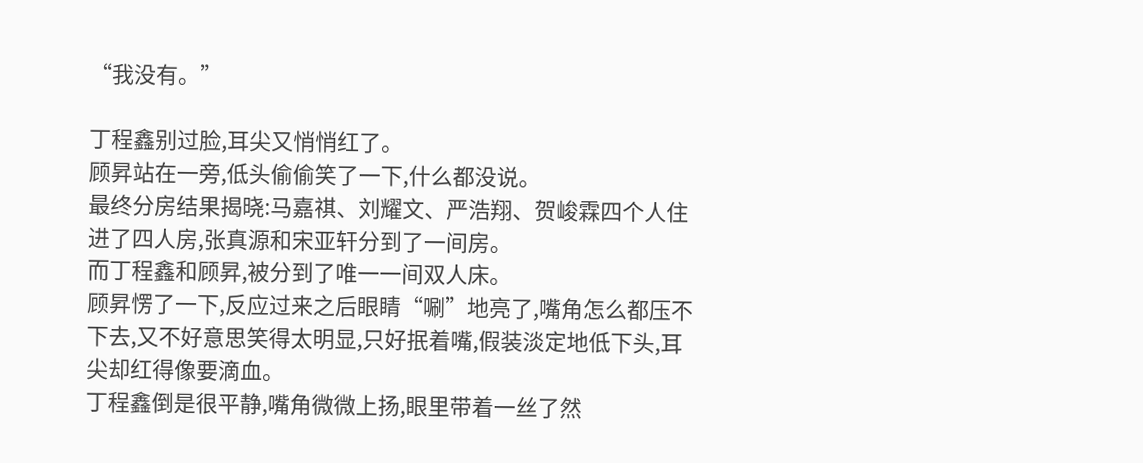“我没有。”

丁程鑫别过脸,耳尖又悄悄红了。
顾昇站在一旁,低头偷偷笑了一下,什么都没说。
最终分房结果揭晓:马嘉祺、刘耀文、严浩翔、贺峻霖四个人住进了四人房,张真源和宋亚轩分到了一间房。
而丁程鑫和顾昇,被分到了唯一一间双人床。
顾昇愣了一下,反应过来之后眼睛“唰”地亮了,嘴角怎么都压不下去,又不好意思笑得太明显,只好抿着嘴,假装淡定地低下头,耳尖却红得像要滴血。
丁程鑫倒是很平静,嘴角微微上扬,眼里带着一丝了然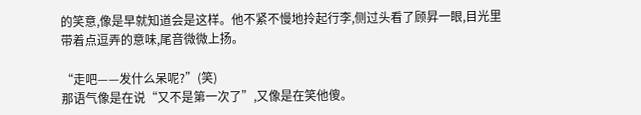的笑意,像是早就知道会是这样。他不紧不慢地拎起行李,侧过头看了顾昇一眼,目光里带着点逗弄的意味,尾音微微上扬。

“走吧——发什么呆呢?”(笑)
那语气像是在说“又不是第一次了”,又像是在笑他傻。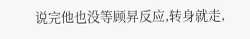说完他也没等顾昇反应,转身就走,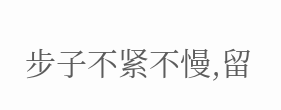步子不紧不慢,留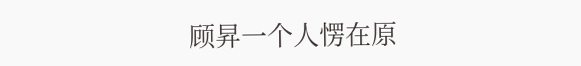顾昇一个人愣在原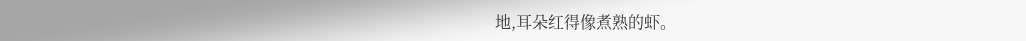地,耳朵红得像煮熟的虾。